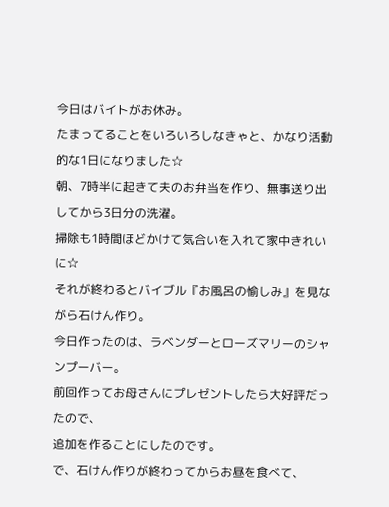今日はバイトがお休み。
たまってることをいろいろしなきゃと、かなり活動的な1日になりました☆
朝、7時半に起きて夫のお弁当を作り、無事送り出してから3日分の洗濯。
掃除も1時間ほどかけて気合いを入れて家中きれいに☆
それが終わるとバイブル『お風呂の愉しみ』を見ながら石けん作り。
今日作ったのは、ラベンダーとローズマリーのシャンプーバー。
前回作ってお母さんにプレゼントしたら大好評だったので、
追加を作ることにしたのです。
で、石けん作りが終わってからお昼を食べて、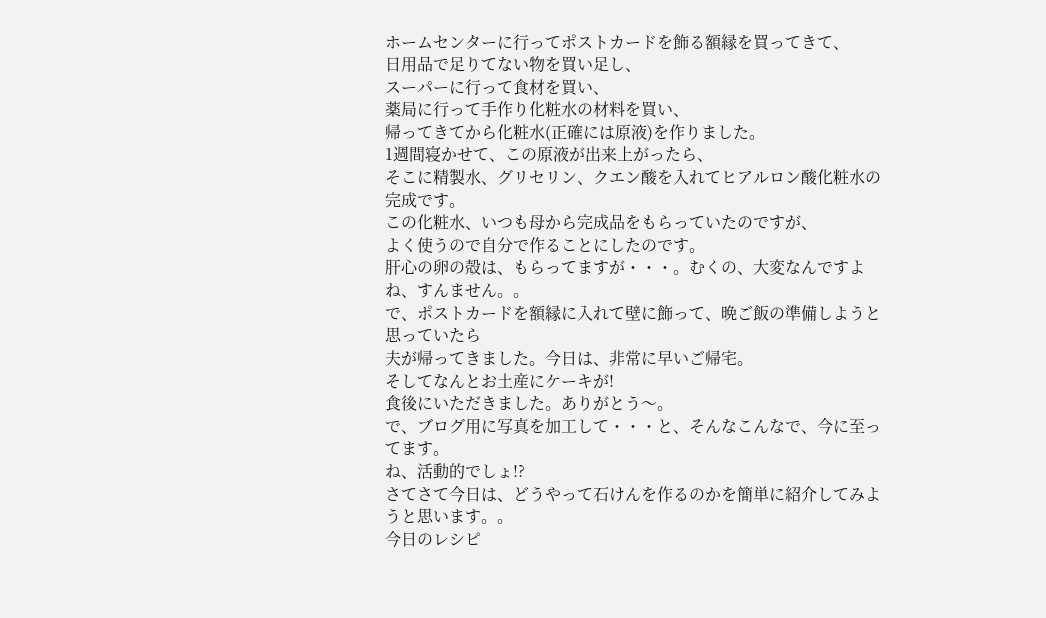ホームセンターに行ってポストカードを飾る額縁を買ってきて、
日用品で足りてない物を買い足し、
スーパーに行って食材を買い、
薬局に行って手作り化粧水の材料を買い、
帰ってきてから化粧水(正確には原液)を作りました。
1週間寝かせて、この原液が出来上がったら、
そこに精製水、グリセリン、クエン酸を入れてヒアルロン酸化粧水の完成です。
この化粧水、いつも母から完成品をもらっていたのですが、
よく使うので自分で作ることにしたのです。
肝心の卵の殻は、もらってますが・・・。むくの、大変なんですよね、すんません。。
で、ポストカードを額縁に入れて壁に飾って、晩ご飯の準備しようと思っていたら
夫が帰ってきました。今日は、非常に早いご帰宅。
そしてなんとお土産にケーキが!
食後にいただきました。ありがとう〜。
で、ブログ用に写真を加工して・・・と、そんなこんなで、今に至ってます。
ね、活動的でしょ!?
さてさて今日は、どうやって石けんを作るのかを簡単に紹介してみようと思います。。
今日のレシピ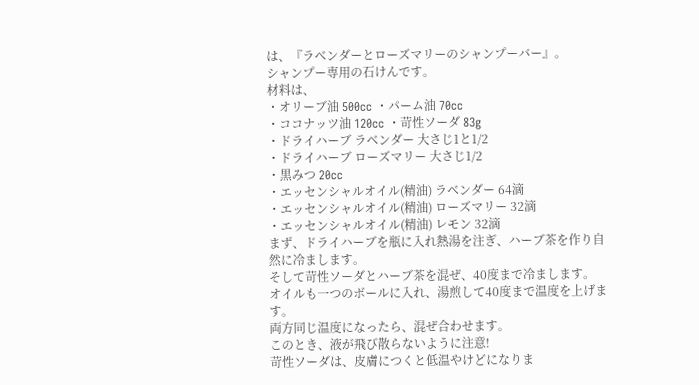は、『ラベンダーとローズマリーのシャンプーバー』。
シャンプー専用の石けんです。
材料は、
・オリーブ油 500cc ・パーム油 70cc
・ココナッツ油 120cc ・苛性ソーダ 83g
・ドライハーブ ラベンダー 大さじ1と1/2
・ドライハーブ ローズマリー 大さじ1/2
・黒みつ 20cc
・エッセンシャルオイル(精油) ラベンダー 64滴
・エッセンシャルオイル(精油) ローズマリー 32滴
・エッセンシャルオイル(精油) レモン 32滴
まず、ドライハーブを瓶に入れ熱湯を注ぎ、ハーブ茶を作り自然に冷まします。
そして苛性ソーダとハーブ茶を混ぜ、40度まで冷まします。
オイルも一つのボールに入れ、湯煎して40度まで温度を上げます。
両方同じ温度になったら、混ぜ合わせます。
このとき、液が飛び散らないように注意!
苛性ソーダは、皮膚につくと低温やけどになりま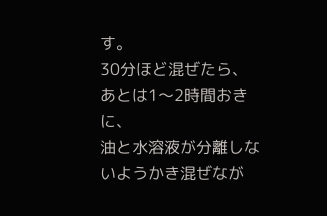す。
30分ほど混ぜたら、あとは1〜2時間おきに、
油と水溶液が分離しないようかき混ぜなが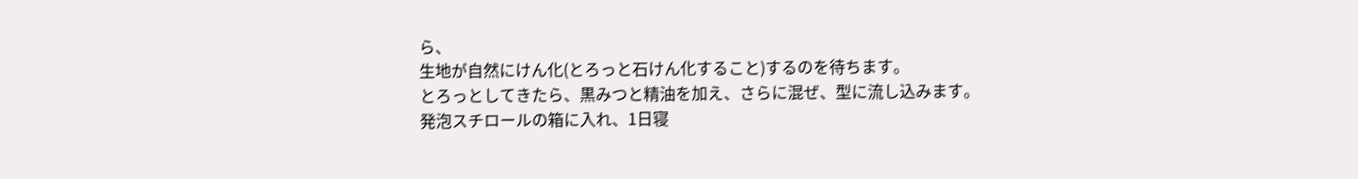ら、
生地が自然にけん化(とろっと石けん化すること)するのを待ちます。
とろっとしてきたら、黒みつと精油を加え、さらに混ぜ、型に流し込みます。
発泡スチロールの箱に入れ、1日寝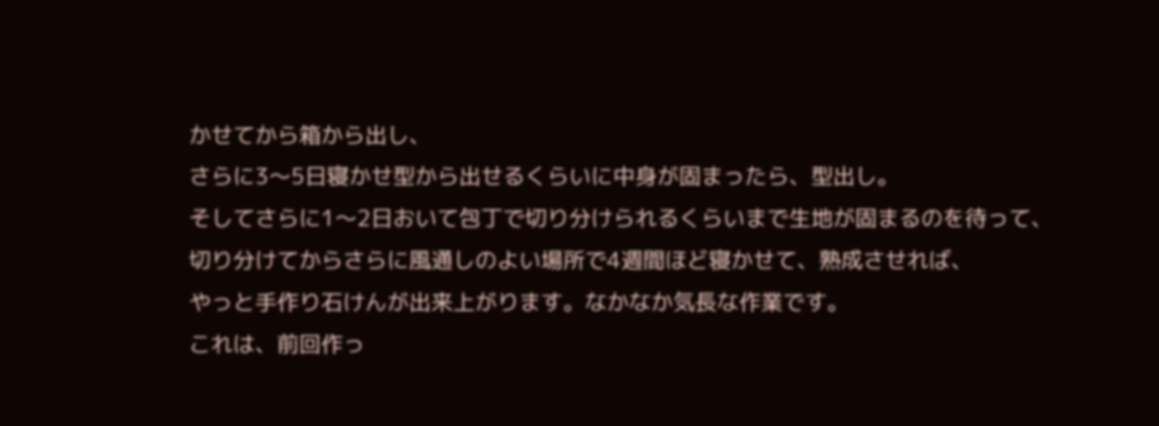かせてから箱から出し、
さらに3〜5日寝かせ型から出せるくらいに中身が固まったら、型出し。
そしてさらに1〜2日おいて包丁で切り分けられるくらいまで生地が固まるのを待って、
切り分けてからさらに風通しのよい場所で4週間ほど寝かせて、熟成させれば、
やっと手作り石けんが出来上がります。なかなか気長な作業です。
これは、前回作っ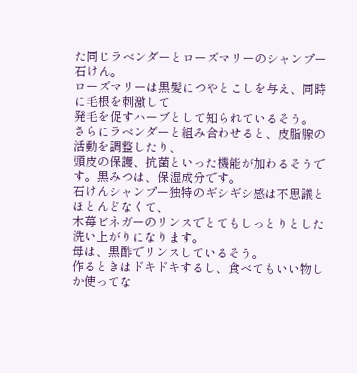た同じラベンダーとローズマリーのシャンプー石けん。
ローズマリーは黒髪につやとこしを与え、同時に毛根を刺激して
発毛を促すハーブとして知られているそう。
さらにラベンダーと組み合わせると、皮脂腺の活動を調整したり、
頭皮の保護、抗菌といった機能が加わるそうです。黒みつは、保湿成分です。
石けんシャンプー独特のギシギシ感は不思議とほとんどなくて、
木苺ビネガーのリンスでとてもしっとりとした洗い上がりになります。
母は、黒酢でリンスしているそう。
作るときはドキドキするし、食べてもいい物しか使ってな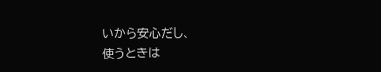いから安心だし、
使うときは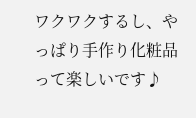ワクワクするし、やっぱり手作り化粧品って楽しいです♪